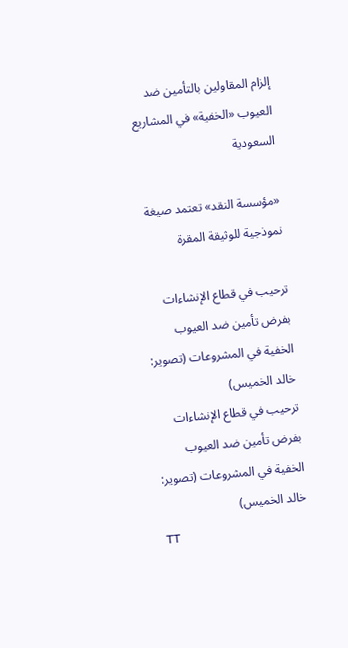إلزام المقاولين بالتأمين ضد العيوب «الخفية» في المشاريع السعودية

«مؤسسة النقد» تعتمد صيغة نموذجية للوثيقة المقرة

ترحيب في قطاع الإنشاءات بفرض تأمين ضد العيوب الخفية في المشروعات (تصوير: خالد الخميس)
ترحيب في قطاع الإنشاءات بفرض تأمين ضد العيوب الخفية في المشروعات (تصوير: خالد الخميس)
TT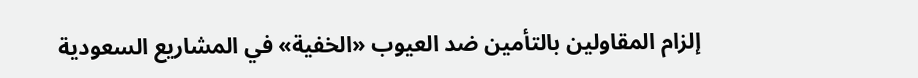إلزام المقاولين بالتأمين ضد العيوب «الخفية» في المشاريع السعودية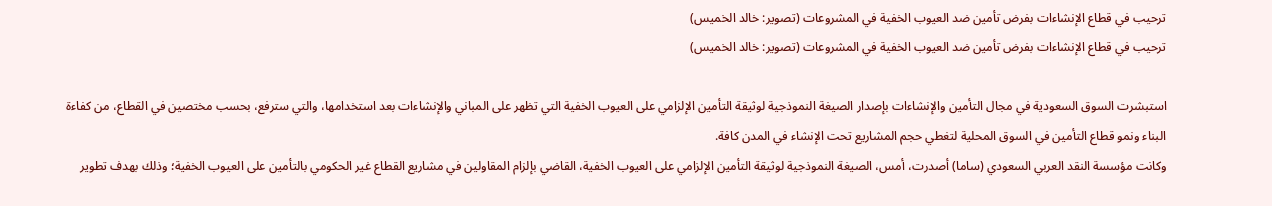ترحيب في قطاع الإنشاءات بفرض تأمين ضد العيوب الخفية في المشروعات (تصوير: خالد الخميس)
ترحيب في قطاع الإنشاءات بفرض تأمين ضد العيوب الخفية في المشروعات (تصوير: خالد الخميس)

استبشرت السوق السعودية في مجال التأمين والإنشاءات بإصدار الصيغة النموذجية لوثيقة التأمين الإلزامي على العيوب الخفية التي تظهر على المباني والإنشاءات بعد استخدامها، والتي سترفع، بحسب مختصين في القطاع، من كفاءة البناء ونمو قطاع التأمين في السوق المحلية لتغطي حجم المشاريع تحت الإنشاء في المدن كافة.
وكانت مؤسسة النقد العربي السعودي (ساما) أصدرت، أمس، الصيغة النموذجية لوثيقة التأمين الإلزامي على العيوب الخفية، القاضي بإلزام المقاولين في مشاريع القطاع غير الحكومي بالتأمين على العيوب الخفية؛ وذلك بهدف تطوير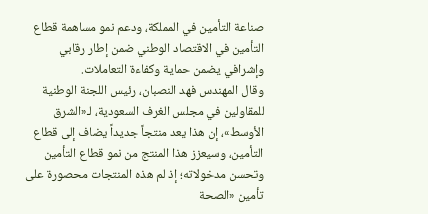صناعة التأمين في المملكة، ودعم نمو مساهمة قطاع التأمين في الاقتصاد الوطني ضمن إطار رقابي وإشرافي يضمن حماية وكفاءة التعاملات.
وقال المهندس فهد النصبان، رئيس اللجنة الوطنية للمقاولين في مجلس الغرف السعودية، لـ«الشرق الأوسط»، إن هذا يعد منتجاً جديداً يضاف إلى قطاع التأمين، وسيعزز هذا المنتج من نمو قطاع التأمين وتحسن مدخولاته؛ إذ لم هذه المنتجات محصورة على تأمين «الصحة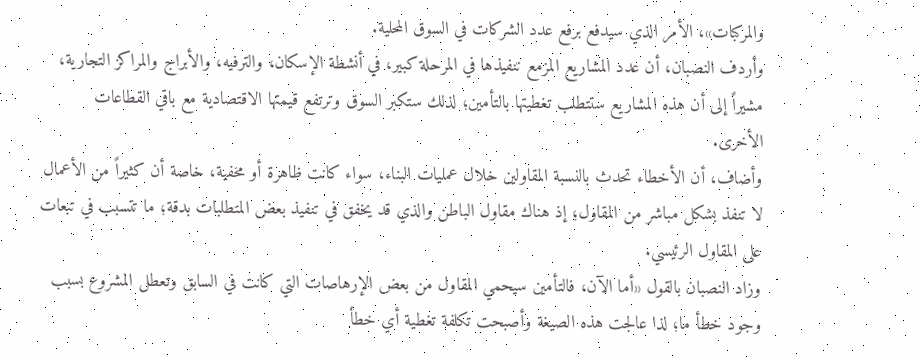والمركبات»، الأمر الذي سيدفع برفع عدد الشركات في السوق المحلية.
وأردف النصبان، أن عدد المشاريع المزمع تنفيذها في المرحلة كبير، في أنشطة الإسكان، والترفيه، والأبراج والمراكز التجارية، مشيراً إلى أن هذه المشاريع ستتطلب تغطيتها بالتأمين؛ لذلك ستكبر السوق وترتفع قيمتها الاقتصادية مع باقي القطاعات الأخرى.
وأضاف، أن الأخطاء تحدث بالنسبة المقاولين خلال عمليات البناء، سواء كانت ظاهرة أو مخفية، خاصة أن كثيراً من الأعمال لا تنفذ بشكل مباشر من المقاول؛ إذ هناك مقاول الباطن والذي قد يخفق في تنفيذ بعض المتطلبات بدقة؛ ما تتسبب في تبعات على المقاول الرئيسي.
وزاد النصبان بالقول «أما الآن، فالتأمين سيحمي المقاول من بعض الإرهاصات التي كانت في السابق وتعطل المشروع بسبب وجود خطأ ما؛ لذا عالجت هذه الصيغة وأصبحت تكلفة تغطية أي خطأ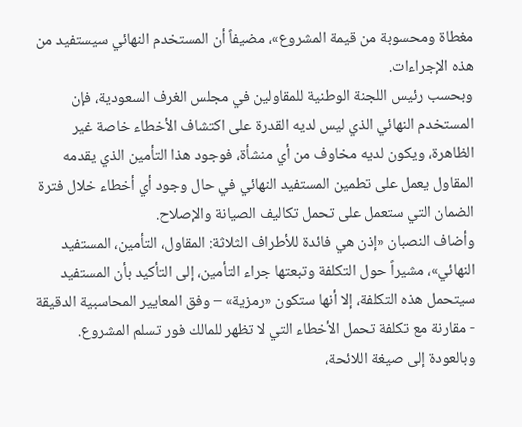مغطاة ومحسوبة من قيمة المشروع»، مضيفاً أن المستخدم النهائي سيستفيد من هذه الإجراءات.
وبحسب رئيس اللجنة الوطنية للمقاولين في مجلس الغرف السعودية، فإن المستخدم النهائي الذي ليس لديه القدرة على اكتشاف الأخطاء خاصة غير الظاهرة، ويكون لديه مخاوف من أي منشأة، فوجود هذا التأمين الذي يقدمه المقاول يعمل على تطمين المستفيد النهائي في حال وجود أي أخطاء خلال فترة الضمان التي ستعمل على تحمل تكاليف الصيانة والإصلاح.
وأضاف النصبان «إذن هي فائدة للأطراف الثلاثة: المقاول، التأمين، المستفيد النهائي»، مشيراً حول التكلفة وتبعتها جراء التأمين، إلى التأكيد بأن المستفيد سيتحمل هذه التكلفة، إلا أنها ستكون «رمزية» – وفق المعايير المحاسبية الدقيقة - مقارنة مع تكلفة تحمل الأخطاء التي لا تظهر للمالك فور تسلم المشروع.
وبالعودة إلى صيغة اللائحة،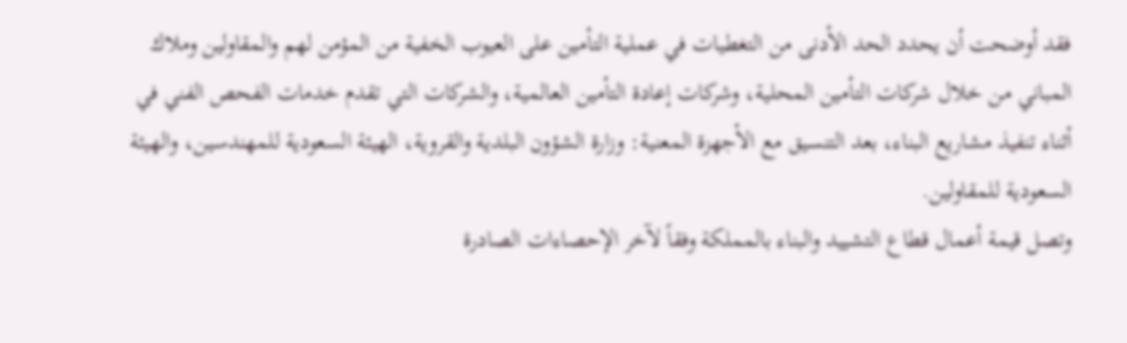فقد أوضحت أن يحدد الحد الأدنى من التغطيات في عملية التأمين على العيوب الخفية من المؤمن لهم والمقاولين وملاك المباني من خلال شركات التأمين المحلية، وشركات إعادة التأمين العالمية، والشركات التي تقدم خدمات الفحص الفني في أثناء تنفيذ مشاريع البناء، بعد التنسيق مع الأجهزة المعنية: وزارة الشؤون البلدية والقروية، الهيئة السعودية للمهندسين، والهيئة السعودية للمقاولين.
وتصل قيمة أعمال قطاع التشييد والبناء بالمملكة وفقاً لآخر الإحصاءات الصادرة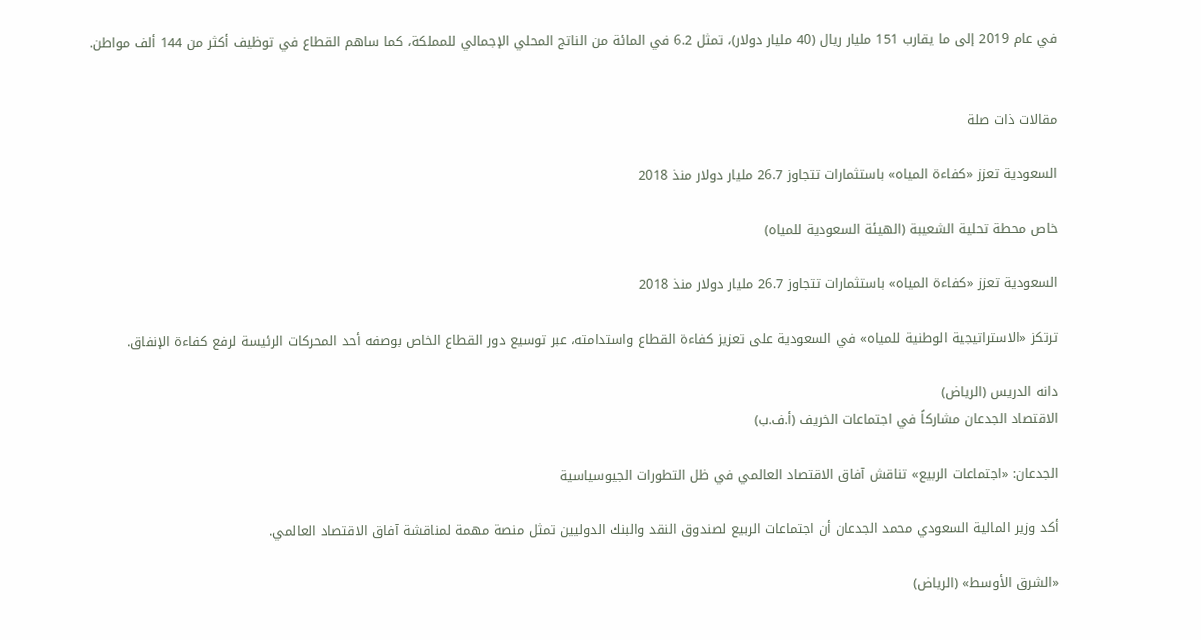في عام 2019 إلى ما يقارب 151 مليار ريال (40 مليار دولار)، تمثل 6.2 في المائة من الناتج المحلي الإجمالي للمملكة، كما ساهم القطاع في توظيف أكثر من 144 ألف مواطن.


مقالات ذات صلة

السعودية تعزز «كفاءة المياه» باستثمارات تتجاوز 26.7 مليار دولار منذ 2018

خاص محطة تحلية الشعيبة (الهيئة السعودية للمياه)

السعودية تعزز «كفاءة المياه» باستثمارات تتجاوز 26.7 مليار دولار منذ 2018

ترتكز «الاستراتيجية الوطنية للمياه» في السعودية على تعزيز كفاءة القطاع واستدامته، عبر توسيع دور القطاع الخاص بوصفه أحد المحركات الرئيسة لرفع كفاءة الإنفاق.

دانه الدريس (الرياض)
الاقتصاد الجدعان مشاركاً في اجتماعات الخريف (أ.ف.ب)

الجدعان: «اجتماعات الربيع» تناقش آفاق الاقتصاد العالمي في ظل التطورات الجيوسياسية

أكد وزير المالية السعودي محمد الجدعان أن اجتماعات الربيع لصندوق النقد والبنك الدوليين تمثل منصة مهمة لمناقشة آفاق الاقتصاد العالمي.

«الشرق الأوسط» (الرياض)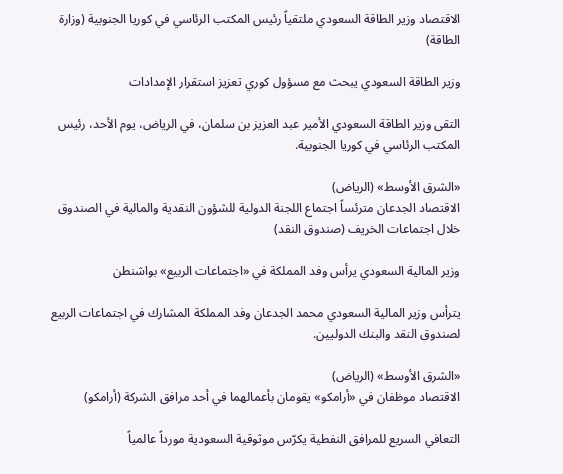الاقتصاد وزير الطاقة السعودي ملتقياً رئيس المكتب الرئاسي في كوريا الجنوبية (وزارة الطاقة)

وزير الطاقة السعودي يبحث مع مسؤول كوري تعزيز استقرار الإمدادات

التقى وزير الطاقة السعودي الأمير عبد العزيز بن سلمان، في الرياض، يوم الأحد، رئيس المكتب الرئاسي في كوريا الجنوبية.

«الشرق الأوسط» (الرياض)
الاقتصاد الجدعان مترئساً اجتماع اللجنة الدولية للشؤون النقدية والمالية في الصندوق خلال اجتماعات الخريف (صندوق النقد)

وزير المالية السعودي يرأس وفد المملكة في «اجتماعات الربيع» بواشنطن

يترأس وزير المالية السعودي محمد الجدعان وفد المملكة المشارك في اجتماعات الربيع لصندوق النقد والبنك الدوليين.

«الشرق الأوسط» (الرياض)
الاقتصاد موظفان في «أرامكو» يقومان بأعمالهما في أحد مرافق الشركة (أرامكو)

التعافي السريع للمرافق النفطية يكرّس موثوقية السعودية مورداً عالمياً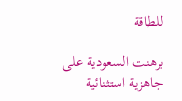للطاقة

برهنت السعودية على جاهزية استثنائية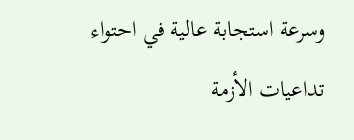وسرعة استجابة عالية في احتواء تداعيات الأزمة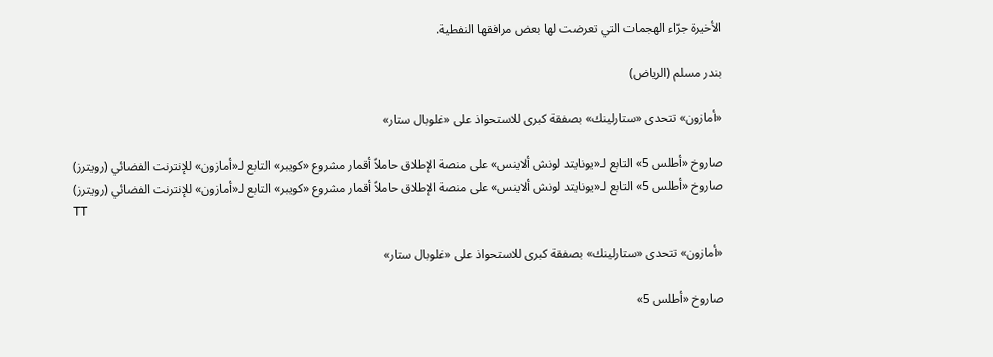الأخيرة جرّاء الهجمات التي تعرضت لها بعض مرافقها النفطية.

بندر مسلم (الرياض)

«أمازون» تتحدى «ستارلينك» بصفقة كبرى للاستحواذ على «غلوبال ستار»

صاروخ «أطلس 5» التابع لـ«يونايتد لونش ألاينس» على منصة الإطلاق حاملاً أقمار مشروع «كويبر» التابع لـ«أمازون» للإنترنت الفضائي (رويترز)
صاروخ «أطلس 5» التابع لـ«يونايتد لونش ألاينس» على منصة الإطلاق حاملاً أقمار مشروع «كويبر» التابع لـ«أمازون» للإنترنت الفضائي (رويترز)
TT

«أمازون» تتحدى «ستارلينك» بصفقة كبرى للاستحواذ على «غلوبال ستار»

صاروخ «أطلس 5»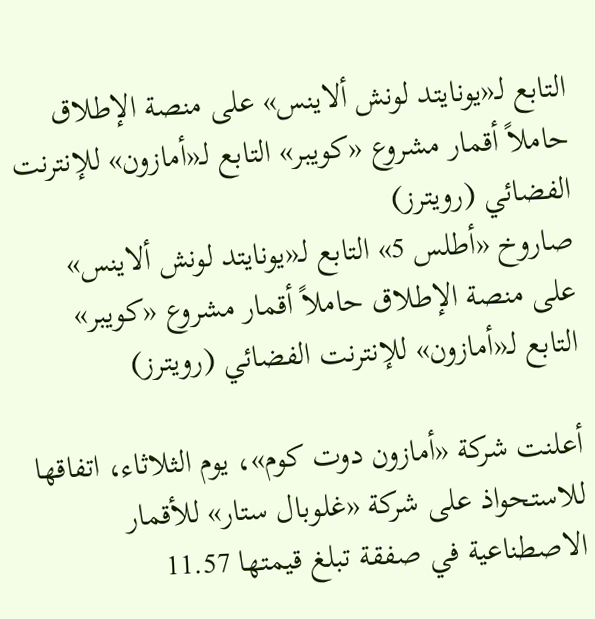التابع لـ«يونايتد لونش ألاينس» على منصة الإطلاق حاملاً أقمار مشروع «كويبر» التابع لـ«أمازون» للإنترنت الفضائي (رويترز)
صاروخ «أطلس 5» التابع لـ«يونايتد لونش ألاينس» على منصة الإطلاق حاملاً أقمار مشروع «كويبر» التابع لـ«أمازون» للإنترنت الفضائي (رويترز)

أعلنت شركة «أمازون دوت كوم»، يوم الثلاثاء، اتفاقها للاستحواذ على شركة «غلوبال ستار» للأقمار الاصطناعية في صفقة تبلغ قيمتها 11.57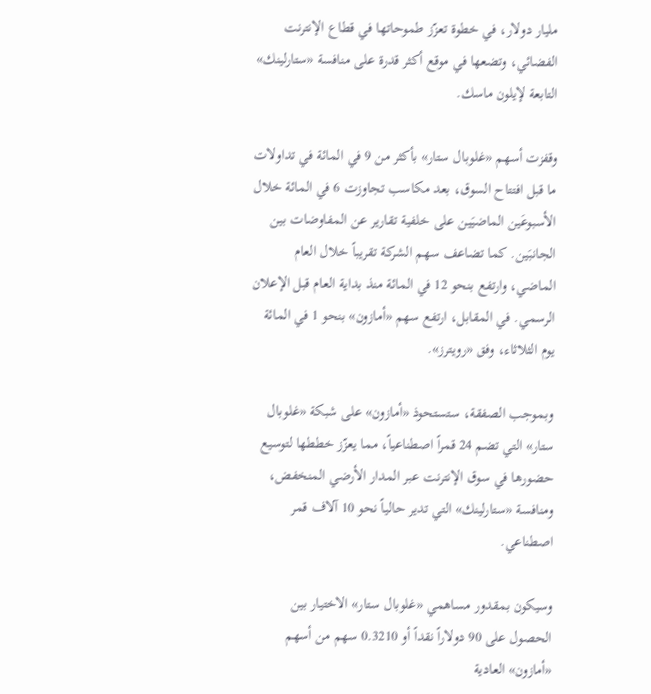مليار دولار، في خطوة تعزّز طموحاتها في قطاع الإنترنت الفضائي، وتضعها في موقع أكثر قدرة على منافسة «ستارلينك» التابعة لإيلون ماسك.

وقفزت أسهم «غلوبال ستار» بأكثر من 9 في المائة في تداولات ما قبل افتتاح السوق، بعد مكاسب تجاوزت 6 في المائة خلال الأسبوعَين الماضيَين على خلفية تقارير عن المفاوضات بين الجانبَين. كما تضاعف سهم الشركة تقريباً خلال العام الماضي، وارتفع بنحو 12 في المائة منذ بداية العام قبل الإعلان الرسمي. في المقابل، ارتفع سهم «أمازون» بنحو 1 في المائة يوم الثلاثاء، وفق «رويترز».

وبموجب الصفقة، ستستحوذ «أمازون» على شبكة «غلوبال ستار» التي تضم 24 قمراً اصطناعياً، مما يعزّز خططها لتوسيع حضورها في سوق الإنترنت عبر المدار الأرضي المنخفض، ومنافسة «ستارلينك» التي تدير حالياً نحو 10 آلاف قمر اصطناعي.

وسيكون بمقدور مساهمي «غلوبال ستار» الاختيار بين الحصول على 90 دولاراً نقداً أو 0.3210 سهم من أسهم «أمازون» العادية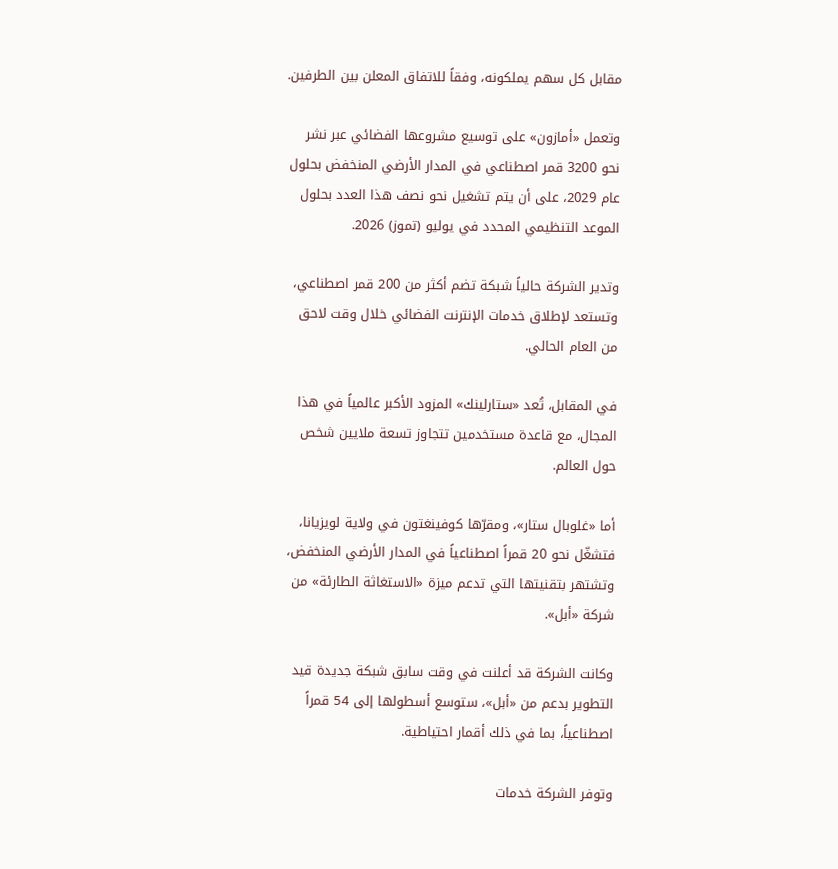مقابل كل سهم يملكونه، وفقاً للاتفاق المعلن بين الطرفين.

وتعمل «أمازون» على توسيع مشروعها الفضائي عبر نشر نحو 3200 قمر اصطناعي في المدار الأرضي المنخفض بحلول عام 2029، على أن يتم تشغيل نحو نصف هذا العدد بحلول الموعد التنظيمي المحدد في يوليو (تموز) 2026.

وتدير الشركة حالياً شبكة تضم أكثر من 200 قمر اصطناعي، وتستعد لإطلاق خدمات الإنترنت الفضائي خلال وقت لاحق من العام الحالي.

في المقابل، تُعد «ستارلينك» المزود الأكبر عالمياً في هذا المجال، مع قاعدة مستخدمين تتجاوز تسعة ملايين شخص حول العالم.

أما «غلوبال ستار»، ومقرّها كوفينغتون في ولاية لويزيانا، فتشغّل نحو 20 قمراً اصطناعياً في المدار الأرضي المنخفض، وتشتهر بتقنيتها التي تدعم ميزة «الاستغاثة الطارئة» من شركة «أبل».

وكانت الشركة قد أعلنت في وقت سابق شبكة جديدة قيد التطوير بدعم من «أبل»، ستوسع أسطولها إلى 54 قمراً اصطناعياً، بما في ذلك أقمار احتياطية.

وتوفر الشركة خدمات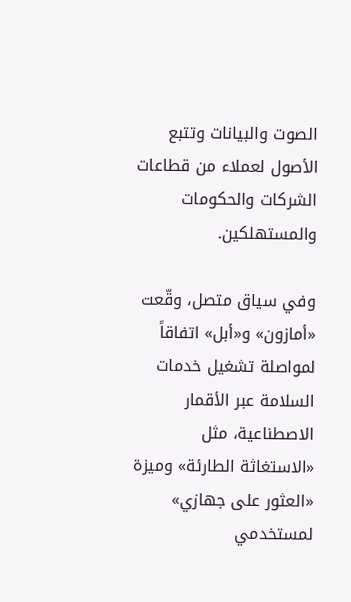الصوت والبيانات وتتبع الأصول لعملاء من قطاعات الشركات والحكومات والمستهلكين.

وفي سياق متصل، وقّعت «أمازون» و«أبل» اتفاقاً لمواصلة تشغيل خدمات السلامة عبر الأقمار الاصطناعية، مثل «الاستغاثة الطارئة» وميزة «العثور على جهازي» لمستخدمي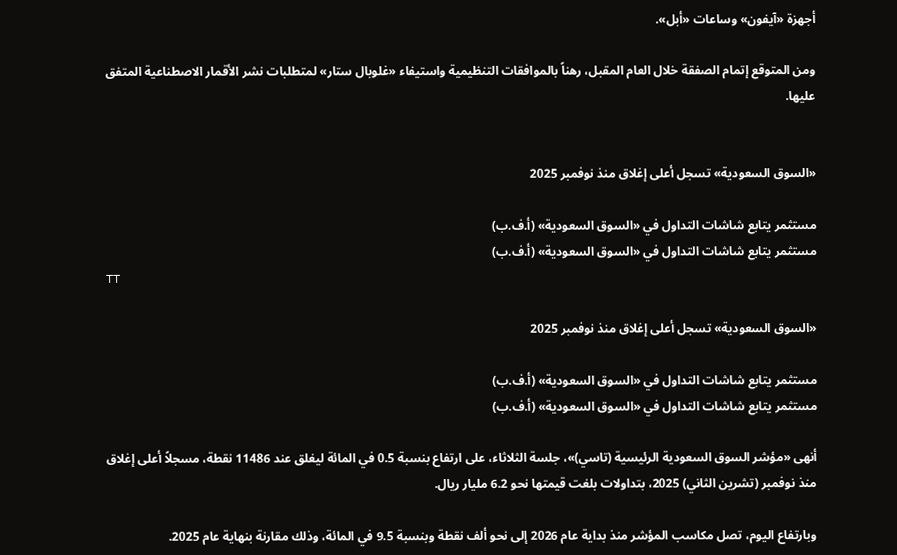أجهزة «آيفون» وساعات «أبل».

ومن المتوقع إتمام الصفقة خلال العام المقبل، رهناً بالموافقات التنظيمية واستيفاء «غلوبال ستار» لمتطلبات نشر الأقمار الاصطناعية المتفق عليها.


«السوق السعودية» تسجل أعلى إغلاق منذ نوفمبر 2025

مستثمر يتابع شاشات التداول في «السوق السعودية» (أ.ف.ب)
مستثمر يتابع شاشات التداول في «السوق السعودية» (أ.ف.ب)
TT

«السوق السعودية» تسجل أعلى إغلاق منذ نوفمبر 2025

مستثمر يتابع شاشات التداول في «السوق السعودية» (أ.ف.ب)
مستثمر يتابع شاشات التداول في «السوق السعودية» (أ.ف.ب)

أنهى «مؤشر السوق السعودية الرئيسية (تاسي)»، جلسة الثلاثاء، على ارتفاع بنسبة 0.5 في المائة ليغلق عند 11486 نقطة، مسجلاً أعلى إغلاق منذ نوفمبر (تشرين الثاني) 2025، بتداولات بلغت قيمتها نحو 6.2 مليار ريال.

وبارتفاع اليوم، تصل مكاسب المؤشر منذ بداية عام 2026 إلى نحو ألف نقطة وبنسبة 9.5 في المائة، وذلك مقارنة بنهاية عام 2025.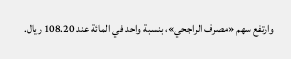وارتفع سهم «مصرف الراجحي»، بنسبة واحد في المائة عند 108.20 ريال.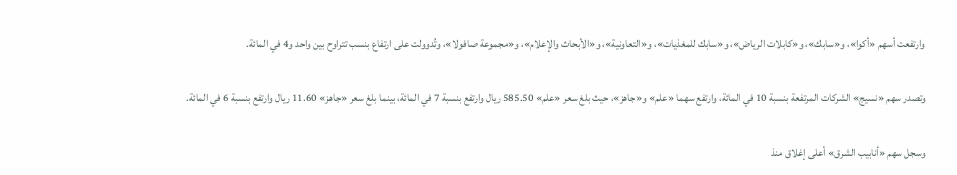وارتفعت أسهم «أكوا»، و«سابك»، و«كابلات الرياض»، و«سابك للمغذيات»، و«التعاونية»، و«الأبحاث والإعلام»، و«مجموعة صافولا»، وتُدوولت على ارتفاع بنسب تتراوح بين واحد و4 في المائة.

وتصدر سهم «نسيج» الشركات المرتفعة بنسبة 10 في المائة، وارتفع سهما «علم» و«جاهز»، حيث بلغ سعر «علم» 585.50 ريال وارتفع بنسبة 7 في المائة، بينما بلغ سعر «جاهز» 11.60 ريال وارتفع بنسبة 6 في المائة.

وسجل سهم «أنابيب الشرق» أعلى إغلاق منذ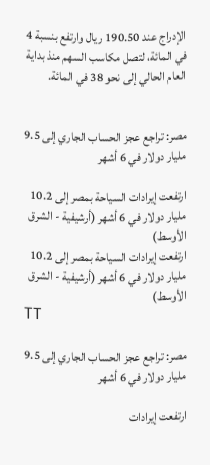الإدراج عند 190.50 ريال وارتفع بنسبة 4 في المائة، لتصل مكاسب السهم منذ بداية العام الحالي إلى نحو 38 في المائة.


مصر: تراجع عجز الحساب الجاري إلى 9.5 مليار دولار في 6 أشهر

ارتفعت إيرادات السياحة بمصر إلى 10.2 مليار دولار في 6 أشهر (أرشيفية - الشرق الأوسط)
ارتفعت إيرادات السياحة بمصر إلى 10.2 مليار دولار في 6 أشهر (أرشيفية - الشرق الأوسط)
TT

مصر: تراجع عجز الحساب الجاري إلى 9.5 مليار دولار في 6 أشهر

ارتفعت إيرادات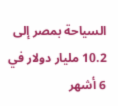السياحة بمصر إلى 10.2 مليار دولار في 6 أشهر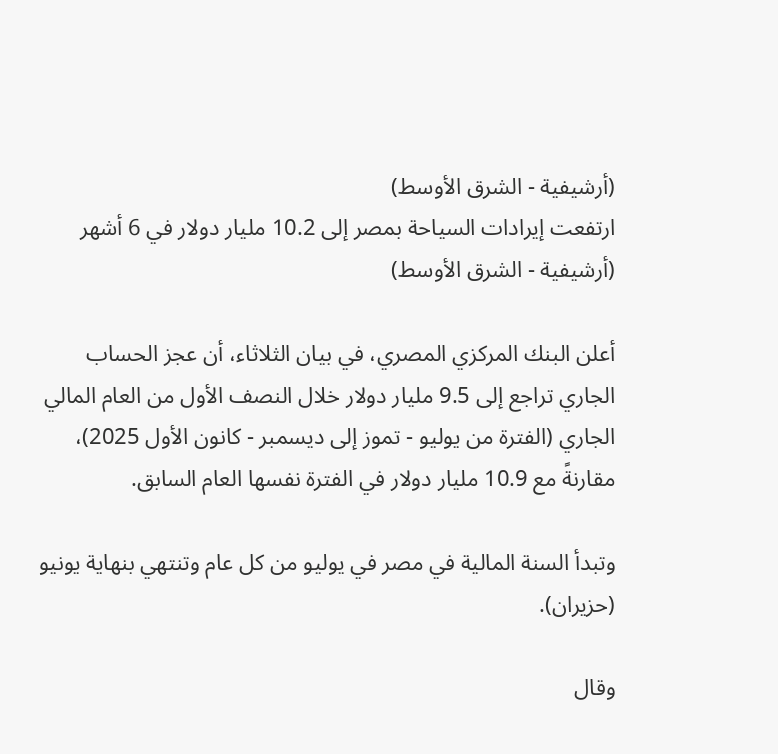(أرشيفية - الشرق الأوسط)
ارتفعت إيرادات السياحة بمصر إلى 10.2 مليار دولار في 6 أشهر (أرشيفية - الشرق الأوسط)

أعلن البنك المركزي المصري، في بيان ‌الثلاثاء، ‌أن عجز ‌الحساب الجاري تراجع إلى 9.5 مليار دولار خلال النصف الأول من العام المالي الجاري (الفترة من يوليو ‌- تموز إلى ‌ديسمبر - كانون ‌الأول ‌2025)، مقارنةً مع 10.9 مليار ‌دولار في الفترة نفسها العام السابق.

وتبدأ السنة المالية في مصر في يوليو من كل عام وتنتهي بنهاية يونيو (حزيران).

وقال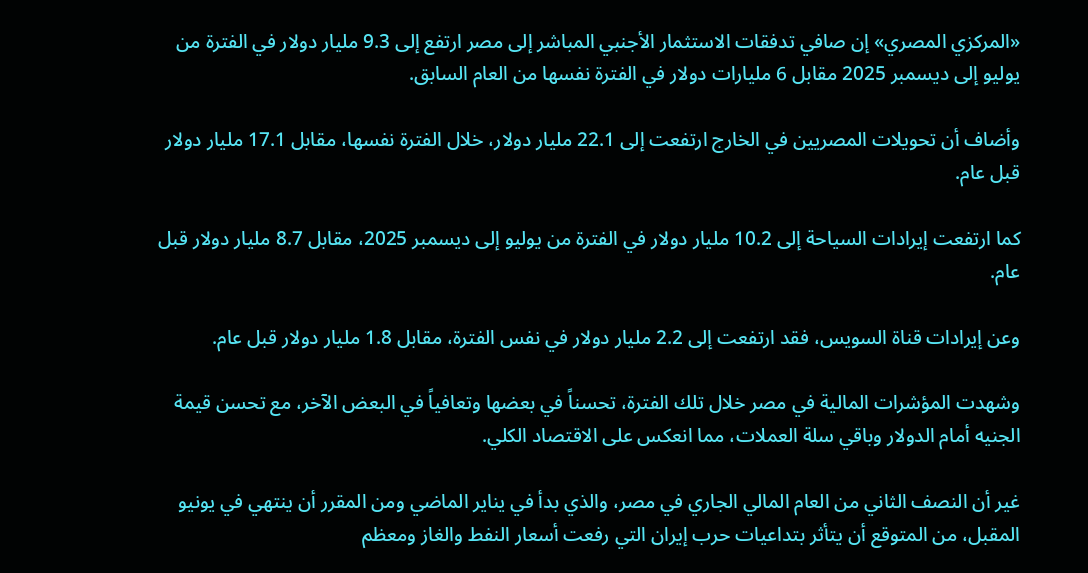«المركزي المصري» إن صافي تدفقات الاستثمار الأجنبي المباشر إلى مصر ارتفع إلى 9.3 مليار دولار في الفترة من يوليو إلى ديسمبر 2025 مقابل 6 مليارات دولار في الفترة نفسها من العام السابق.

وأضاف أن تحويلات المصريين في الخارج ارتفعت إلى 22.1 مليار دولار، خلال الفترة نفسها، مقابل 17.1 مليار دولار قبل عام.

كما ارتفعت إيرادات السياحة إلى 10.2 مليار دولار في الفترة من يوليو إلى ديسمبر 2025، مقابل 8.7 مليار دولار قبل عام.

وعن إيرادات ‌قناة ‌السويس، فقد ارتفعت إلى ‌2.2 مليار دولار في نفس الفترة، ‌مقابل 1.8 مليار دولار قبل عام.

وشهدت المؤشرات المالية في مصر خلال تلك الفترة، تحسناً في بعضها وتعافياً في البعض الآخر، مع تحسن قيمة الجنيه أمام الدولار وباقي سلة العملات، مما انعكس على الاقتصاد الكلي.

غير أن النصف الثاني من العام المالي الجاري في مصر، والذي بدأ في يناير الماضي ومن المقرر أن ينتهي في يونيو المقبل، من المتوقع أن يتأثر بتداعيات حرب إيران التي رفعت أسعار النفط والغاز ومعظم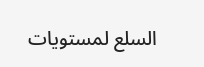السلع لمستويات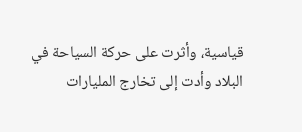قياسية، وأثرت على حركة السياحة في البلاد وأدت إلى تخارج المليارات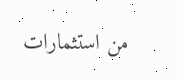من استثمارات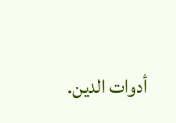أدوات الدين.